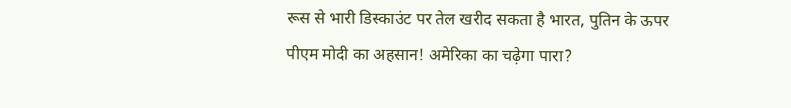रूस से भारी डिस्काउंट पर तेल खरीद सकता है भारत, पुतिन के ऊपर पीएम मोदी का अहसान! अमेरिका का चढ़ेगा पारा?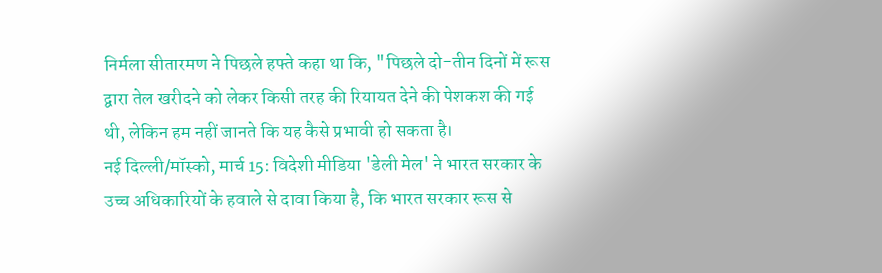निर्मला सीतारमण ने पिछले हफ्ते कहा था कि, "पिछले दो-तीन दिनों में रूस द्वारा तेल खरीदने को लेकर किसी तरह की रियायत देने की पेशकश की गई थी, लेकिन हम नहीं जानते कि यह कैसे प्रभावी हो सकता है।
नई दिल्ली/मॉस्को, मार्च 15: विदेशी मीडिया 'डेली मेल' ने भारत सरकार के उच्च अधिकारियों के हवाले से दावा किया है, कि भारत सरकार रूस से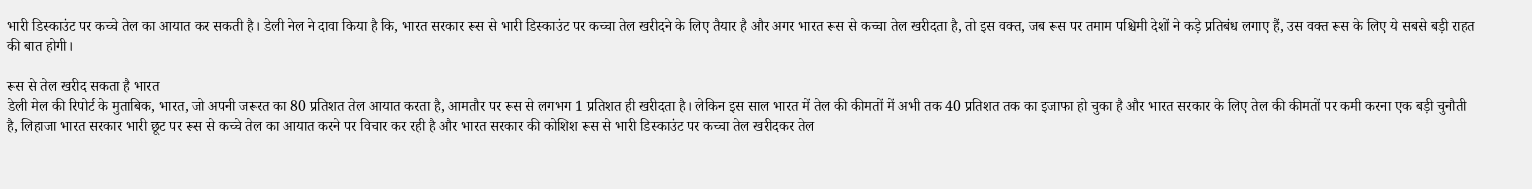भारी डिस्काउंट पर कच्चे तेल का आयात कर सकती है। डेली नेल ने दावा किया है कि, भारत सरकार रूस से भारी डिस्काउंट पर कच्चा तेल खरीदने के लिए तैयार है और अगर भारत रूस से कच्चा तेल खरीदता है, तो इस वक्त, जब रूस पर तमाम पश्चिमी देशों ने कड़े प्रतिबंध लगाए हैं, उस वक्त रूस के लिए ये सबसे बड़ी राहत की बात होगी।

रूस से तेल खरीद सकता है भारत
डेली मेल की रिपोर्ट के मुताबिक, भारत, जो अपनी जरूरत का 80 प्रतिशत तेल आयात करता है, आमतौर पर रूस से लगभग 1 प्रतिशत ही खरीदता है। लेकिन इस साल भारत में तेल की कीमतों में अभी तक 40 प्रतिशत तक का इजाफा हो चुका है और भारत सरकार के लिए तेल की कीमतों पर कमी करना एक बड़ी चुनौती है, लिहाजा भारत सरकार भारी छूट पर रूस से कच्चे तेल का आयात करने पर विचार कर रही है और भारत सरकार की कोशिश रूस से भारी डिस्काउंट पर कच्चा तेल खरीदकर तेल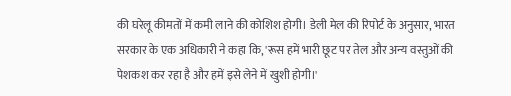की घरेलू कीमतों में कमी लाने की कोशिश होगी। डेली मेल की रिपोर्ट के अनुसार, भारत सरकार के एक अधिकारी ने कहा कि, 'रूस हमें भारी छूट पर तेल और अन्य वस्तुओं की पेशकश कर रहा है और हमें इसे लेने में खुशी होगी।'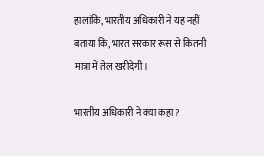हालांकि, भारतीय अधिकारी ने यह नहीं बताया कि, भारत सरकार रूस से कितनी मात्रा में तेल खरीदेगी।

भारतीय अधिकारी ने क्या कहा?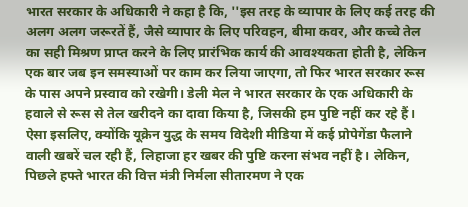भारत सरकार के अधिकारी ने कहा है कि, ''इस तरह के व्यापार के लिए कई तरह की अलग अलग जरूरतें हैं, जैसे व्यापार के लिए परिवहन, बीमा कवर, और कच्चे तेल का सही मिश्रण प्राप्त करने के लिए प्रारंभिक कार्य की आवश्यकता होती है, लेकिन एक बार जब इन समस्याओं पर काम कर लिया जाएगा, तो फिर भारत सरकार रूस के पास अपने प्रस्वाव को रखेगी। डेली मेल ने भारत सरकार के एक अधिकारी के हवाले से रूस से तेल खरीदने का दावा किया है, जिसकी हम पुष्टि नहीं कर रहे हैं। ऐसा इसलिए, क्योंकि यूक्रेन युद्ध के समय विदेशी मीडिया में कई प्रोपेगेंडा फैलाने वाली खबरें चल रही हैं, लिहाजा हर खबर की पुष्टि करना संभव नहीं है। लेकिन, पिछले हफ्ते भारत की वित्त मंत्री निर्मला सीतारमण ने एक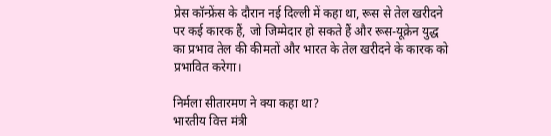प्रेस कॉन्फ्रेंस के दौरान नई दिल्ली में कहा था, रूस से तेल खरीदने पर कई कारक हैं, जो जिम्मेदार हो सकते हैं और रूस-यूक्रेन युद्ध का प्रभाव तेल की कीमतों और भारत के तेल खरीदने के कारक को प्रभावित करेगा।

निर्मला सीतारमण ने क्या कहा था?
भारतीय वित्त मंत्री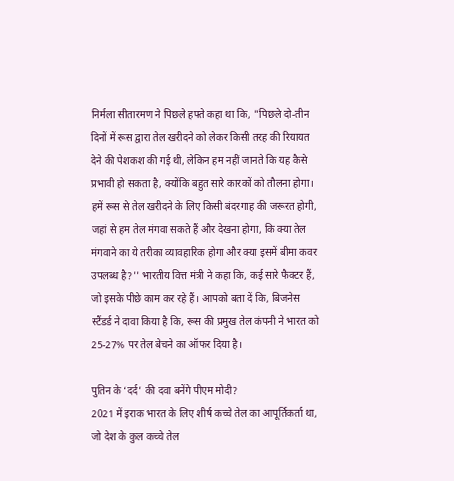निर्मला सीतारमण ने पिछले हफ्ते कहा था कि, "पिछले दो-तीन दिनों में रूस द्वारा तेल खरीदने को लेकर किसी तरह की रियायत देने की पेशकश की गई थी, लेकिन हम नहीं जानते कि यह कैसे प्रभावी हो सकता है, क्योंकि बहुत सारे कारकों को तौलना होगा। हमें रूस से तेल खरीदने के लिए किसी बंदरगाह की जरूरत होगी, जहां से हम तेल मंगवा सकते हैं और देखना होगा, कि क्या तेल मंगवाने का ये तरीका व्यावहारिक होगा और क्या इसमें बीमा कवर उपलब्ध है?'' भारतीय वित्त मंत्री ने कहा कि, कई सारे फैक्टर हैं, जो इसके पीछे काम कर रहे हैं। आपको बता दें कि, बिजनेस स्टैंडर्ड ने दावा किया है कि, रूस की प्रमुख तेल कंपनी ने भारत को 25-27% पर तेल बेचने का ऑफर दिया है।

पुतिन के ‘दर्द’ की दवा बनेंगे पीएम मोदी?
2021 में इराक भारत के लिए शीर्ष कच्चे तेल का आपूर्तिकर्ता था, जो देश के कुल कच्चे तेल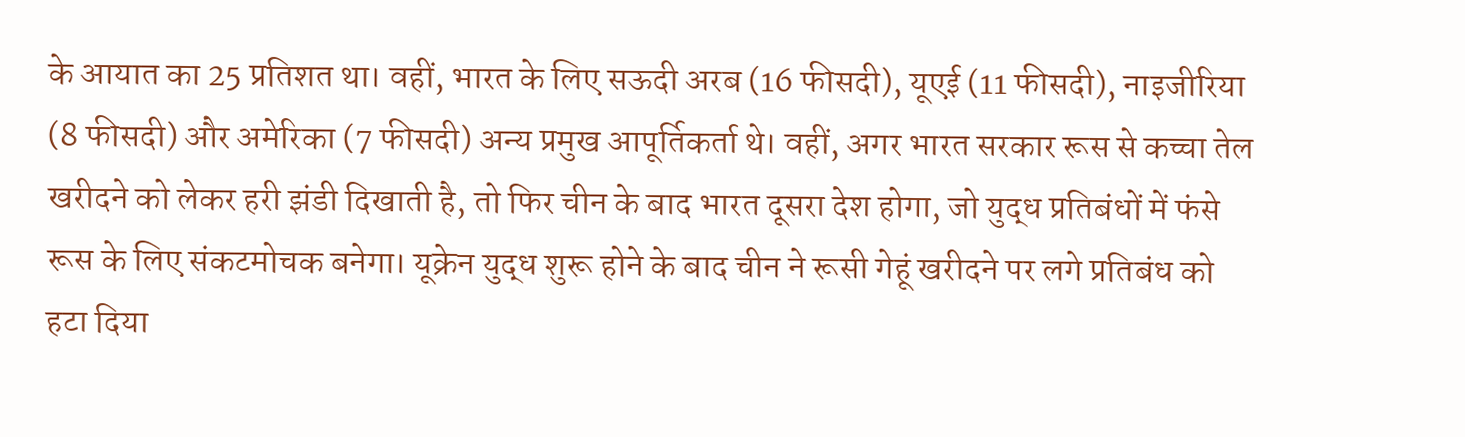के आयात का 25 प्रतिशत था। वहीं, भारत के लिए सऊदी अरब (16 फीसदी), यूएई (11 फीसदी), नाइजीरिया (8 फीसदी) और अमेरिका (7 फीसदी) अन्य प्रमुख आपूर्तिकर्ता थे। वहीं, अगर भारत सरकार रूस से कच्चा तेल खरीदने को लेकर हरी झंडी दिखाती है, तो फिर चीन के बाद भारत दूसरा देश होगा, जो युद्ध प्रतिबंधों में फंसे रूस के लिए संकटमोचक बनेगा। यूक्रेन युद्ध शुरू होने के बाद चीन ने रूसी गेहूं खरीदने पर लगे प्रतिबंध को हटा दिया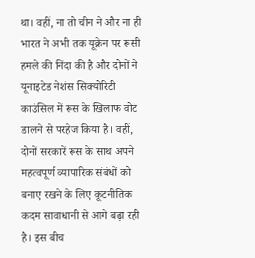था। वहीं, ना तो चीन ने और ना ही भारत ने अभी तक यूक्रेन पर रूसी हमले की निंदा की है और दोनों ने यूनाइटेड नेशंस सिक्योरिटी काउंसिल में रूस के खिलाफ वोट डालने से परहेज किया है। वहीं, दोनों सरकारें रूस के साथ अपने महत्वपूर्ण व्यापारिक संबंधों को बनाए रखने के लिए कूटनीतिक कदम सावाधानी से आगे बढ़ा रही है। इस बीच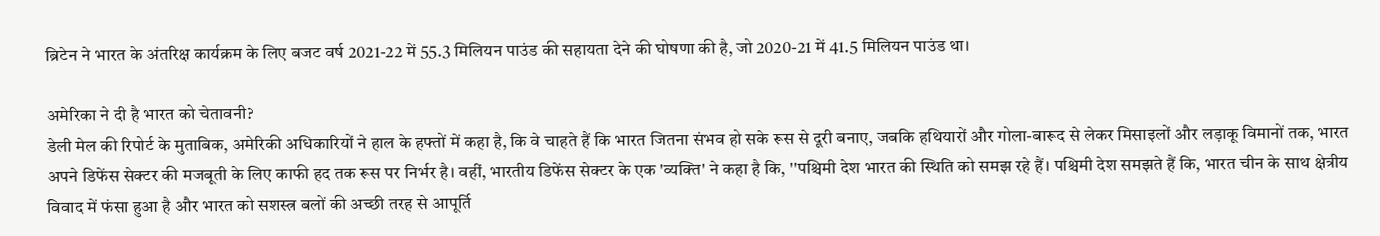ब्रिटेन ने भारत के अंतरिक्ष कार्यक्रम के लिए बजट वर्ष 2021-22 में 55.3 मिलियन पाउंड की सहायता देने की घोषणा की है, जो 2020-21 में 41.5 मिलियन पाउंड था।

अमेरिका ने दी है भारत को चेतावनी?
डेली मेल की रिपोर्ट के मुताबिक, अमेरिकी अधिकारियों ने हाल के हफ्तों में कहा है, कि वे चाहते हैं कि भारत जितना संभव हो सके रूस से दूरी बनाए, जबकि हथियारों और गोला-बारूद से लेकर मिसाइलों और लड़ाकू विमानों तक, भारत अपने डिफेंस सेक्टर की मजबूती के लिए काफी हद तक रूस पर निर्भर है। वहीं, भारतीय डिफेंस सेक्टर के एक 'व्यक्ति' ने कहा है कि, ''पश्चिमी देश भारत की स्थिति को समझ रहे हैं। पश्चिमी देश समझते हैं कि, भारत चीन के साथ क्षेत्रीय विवाद में फंसा हुआ है और भारत को सशस्त्र बलों की अच्छी तरह से आपूर्ति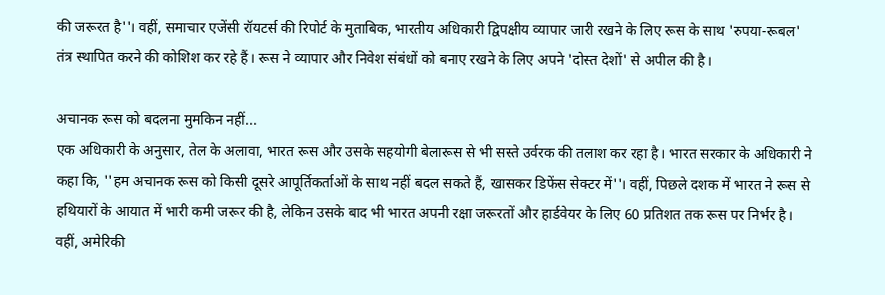की जरूरत है''। वहीं, समाचार एजेंसी रॉयटर्स की रिपोर्ट के मुताबिक, भारतीय अधिकारी द्विपक्षीय व्यापार जारी रखने के लिए रूस के साथ 'रुपया-रूबल' तंत्र स्थापित करने की कोशिश कर रहे हैं। रूस ने व्यापार और निवेश संबंधों को बनाए रखने के लिए अपने 'दोस्त देशों' से अपील की है।

अचानक रूस को बदलना मुमकिन नहीं...
एक अधिकारी के अनुसार, तेल के अलावा, भारत रूस और उसके सहयोगी बेलारूस से भी सस्ते उर्वरक की तलाश कर रहा है। भारत सरकार के अधिकारी ने कहा कि, ''हम अचानक रूस को किसी दूसरे आपूर्तिकर्ताओं के साथ नहीं बदल सकते हैं, खासकर डिफेंस सेक्टर में''। वहीं, पिछले दशक में भारत ने रूस से हथियारों के आयात में भारी कमी जरूर की है, लेकिन उसके बाद भी भारत अपनी रक्षा जरूरतों और हार्डवेयर के लिए 60 प्रतिशत तक रूस पर निर्भर है। वहीं, अमेरिकी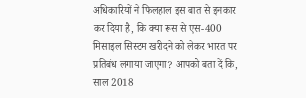अधिकारियों ने फिलहाल इस बात से इनकार कर दिया है, कि क्या रूस से एस-400 मिसाइल सिस्टम खरीदने को लेकर भारत पर प्रतिबंध लगाया जाएगा? आपको बता दें कि, साल 2018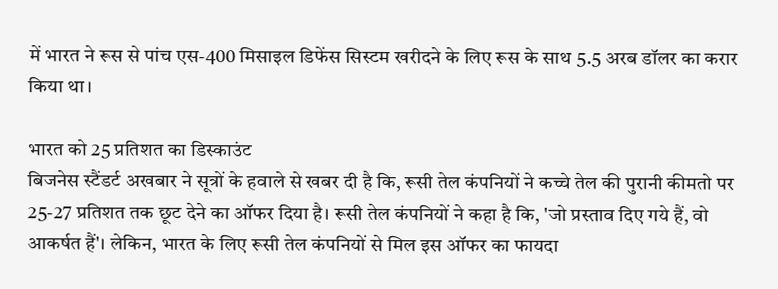में भारत ने रूस से पांच एस-400 मिसाइल डिफेंस सिस्टम खरीदने के लिए रूस के साथ 5.5 अरब डॉलर का करार किया था।

भारत को 25 प्रतिशत का डिस्काउंट
बिजनेस स्टैंडर्ट अखबार ने सूत्रों के हवाले से खबर दी है कि, रूसी तेल कंपनियों ने कच्चे तेल की पुरानी कीमतो पर 25-27 प्रतिशत तक छूट देने का ऑफर दिया है। रूसी तेल कंपनियों ने कहा है कि, 'जो प्रस्ताव दिए गये हैं, वो आकर्षत हैं'। लेकिन, भारत के लिए रूसी तेल कंपनियों से मिल इस ऑफर का फायदा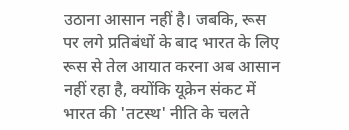उठाना आसान नहीं है। जबकि, रूस पर लगे प्रतिबंधों के बाद भारत के लिए रूस से तेल आयात करना अब आसान नहीं रहा है, क्योंकि यूक्रेन संकट में भारत की 'तटस्थ' नीति के चलते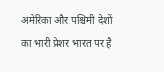अमेरिका और पश्चिमी देशों का भारी प्रेशर भारत पर है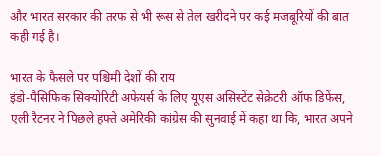और भारत सरकार की तरफ से भी रूस से तेल खरीदने पर कई मजबूरियों की बात कही गई है।

भारत के फैसले पर पश्चिमी देशों की राय
इंडो-पैसिफिक सिक्योरिटी अफेयर्स के लिए यूएस असिस्टेंट सेक्रेटरी ऑफ डिफेंस, एली रैटनर ने पिछले हफ्ते अमेरिकी कांग्रेस की सुनवाई में कहा था कि, भारत अपने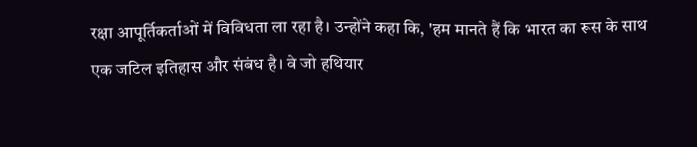रक्षा आपूर्तिकर्ताओं में विविधता ला रहा है। उन्होंने कहा कि, 'हम मानते हैं कि भारत का रूस के साथ एक जटिल इतिहास और संबंध है। वे जो हथियार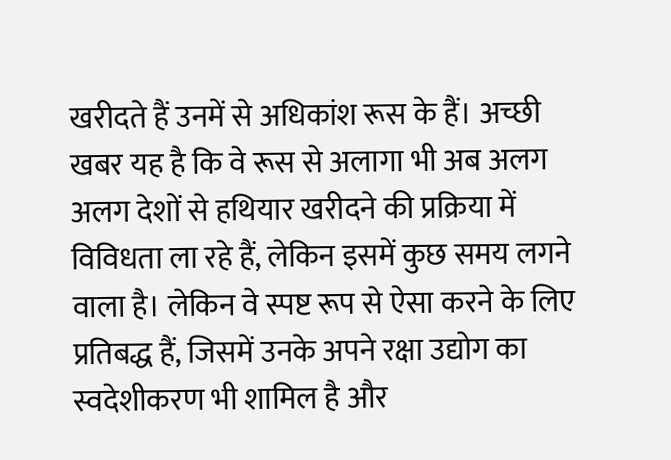खरीदते हैं उनमें से अधिकांश रूस के हैं। अच्छी खबर यह है कि वे रूस से अलागा भी अब अलग अलग देशों से हथियार खरीदने की प्रक्रिया में विविधता ला रहे हैं, लेकिन इसमें कुछ समय लगने वाला है। लेकिन वे स्पष्ट रूप से ऐसा करने के लिए प्रतिबद्ध हैं, जिसमें उनके अपने रक्षा उद्योग का स्वदेशीकरण भी शामिल है और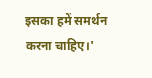इसका हमें समर्थन करना चाहिए।'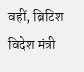वहीं, ब्रिटिश विदेश मंत्री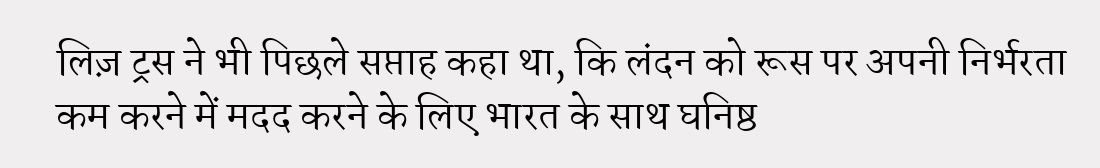लिज़ ट्रस ने भी पिछले सप्ताह कहा था, कि लंदन को रूस पर अपनी निर्भरता कम करने में मदद करने के लिए भारत के साथ घनिष्ठ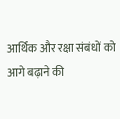आर्थिक और रक्षा संबंधों को आगे बढ़ाने की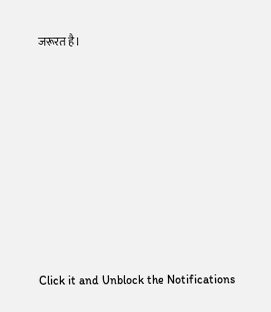जरूरत है।












Click it and Unblock the Notifications